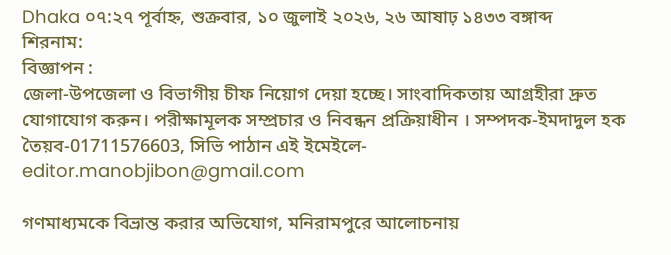Dhaka ০৭:২৭ পূর্বাহ্ন, শুক্রবার, ১০ জুলাই ২০২৬, ২৬ আষাঢ় ১৪৩৩ বঙ্গাব্দ
শিরনাম:
বিজ্ঞাপন :
জেলা-উপজেলা ও বিভাগীয় চীফ নিয়োগ দেয়া হচ্ছে। সাংবাদিকতায় আগ্রহীরা দ্রুত যোগাযোগ করুন। পরীক্ষামূলক সম্প্রচার ও নিবন্ধন প্রক্রিয়াধীন । সম্পদক-ইমদাদুল হক তৈয়ব-01711576603, সিভি পাঠান এই ইমেইলে- editor.manobjibon@gmail.com

গণমাধ্যমকে বিভ্রান্ত করার অভিযোগ, মনিরামপুরে আলোচনায়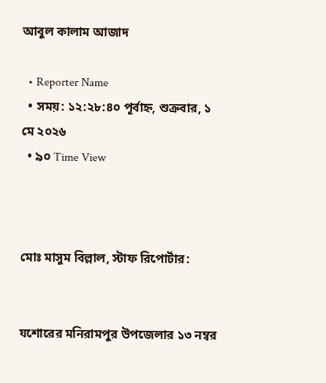আবুল কালাম আজাদ

  • Reporter Name
  • সময়: ১২:২৮:৪০ পূর্বাহ্ন, শুক্রবার, ১ মে ২০২৬
  • ৯০ Time View



মোঃ মাসুম বিল্লাল, স্টাফ রিপোর্টার:


যশোরের মনিরামপুর উপজেলার ১৩ নম্বর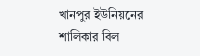খানপুর ইউনিয়নের শালিকার বিল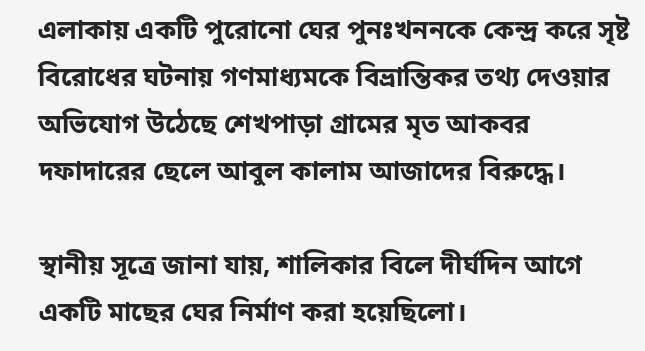এলাকায় একটি পুরোনো ঘের পুনঃখননকে কেন্দ্র করে সৃষ্ট বিরোধের ঘটনায় গণমাধ্যমকে বিভ্রান্তিকর তথ্য দেওয়ার অভিযোগ উঠেছে শেখপাড়া গ্রামের মৃত আকবর দফাদারের ছেলে আবুল কালাম আজাদের বিরুদ্ধে।

স্থানীয় সূত্রে জানা যায়, শালিকার বিলে দীর্ঘদিন আগে একটি মাছের ঘের নির্মাণ করা হয়েছিলো।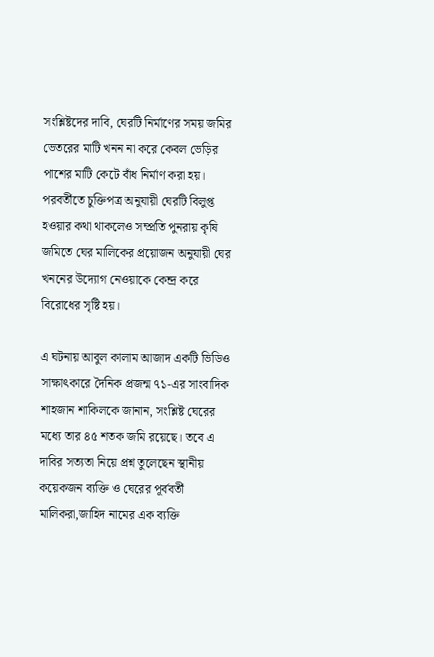সংশ্লিষ্টদের দাবি, ঘেরটি নির্মাণের সময় জমির ভেতরের মাটি খনন না করে কেবল ভেড়ির পাশের মাটি কেটে বাঁধ নির্মাণ করা হয়। পরবর্তীতে চুক্তিপত্র অনুযায়ী ঘেরটি বিলুপ্ত হওয়ার কথা থাকলেও সম্প্রতি পুনরায় কৃষি জমিতে ঘের মালিকের প্রয়োজন অনুযায়ী ঘের খননের উদ্যোগ নেওয়াকে কেন্দ্র করে বিরোধের সৃষ্টি হয়।

এ ঘটনায় আবুল কালাম আজাদ একটি ভিডিও সাক্ষাৎকারে দৈনিক প্রজন্ম ৭১-এর সাংবাদিক শাহজান শাকিলকে জানান, সংশ্লিষ্ট ঘেরের মধ্যে তার ৪৫ শতক জমি রয়েছে। তবে এ দাবির সত্যতা নিয়ে প্রশ্ন তুলেছেন স্থানীয় কয়েকজন ব্যক্তি ও ঘেরের পূর্ববর্তী মালিকরা,জাহিদ নামের এক ব্যক্তি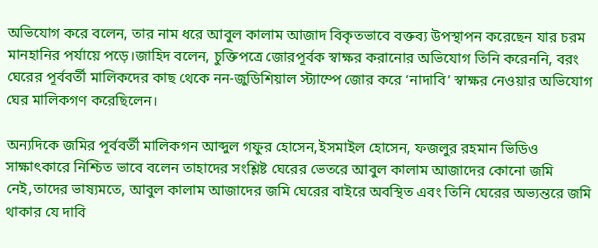অভিযোগ করে বলেন, তার নাম ধরে আবুল কালাম আজাদ বিকৃতভাবে বক্তব্য উপস্থাপন করেছেন যার চরম মানহানির পর্যায়ে পড়ে।জাহিদ বলেন, চুক্তিপত্রে জোরপূর্বক স্বাক্ষর করানোর অভিযোগ তিনি করেননি, বরং ঘেরের পূর্ববর্তী মালিকদের কাছ থেকে নন-জুডিশিয়াল স্ট্যাম্পে জোর করে ‘নাদাবি’ স্বাক্ষর নেওয়ার অভিযোগ ঘের মালিকগণ করেছিলেন।

অন্যদিকে জমির পূর্ববর্তী মালিকগন আব্দুল গফুর হোসেন,ইসমাইল হোসেন, ফজলুর রহমান ভিডিও সাক্ষাৎকারে নিশ্চিত ভাবে বলেন তাহাদের সংশ্লিষ্ট ঘেরের ভেতরে আবুল কালাম আজাদের কোনো জমি নেই,তাদের ভাষ্যমতে, আবুল কালাম আজাদের জমি ঘেরের বাইরে অবস্থিত এবং তিনি ঘেরের অভ্যন্তরে জমি থাকার যে দাবি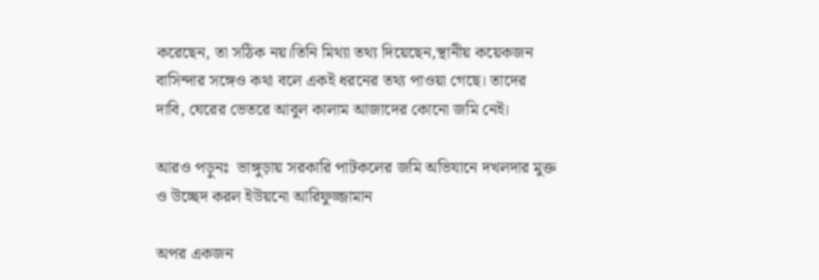করেছেন, তা সঠিক নয়।তিনি মিথ্যা তথ্য দিয়েছেন,স্থানীয় কয়েকজন বাসিন্দার সঙ্গেও কথা বলে একই ধরনের তথ্য পাওয়া গেছে। তাদের দাবি, ঘেরের ভেতরে আবুল কালাম আজাদের কোনো জমি নেই।

আরও পড়ুনঃ  ভাঙ্গুড়ায় সরকারি পাটকলের জমি অভিযানে দখলদার মুক্ত ও উচ্ছেদ করল ইউয়নো আরিফুজ্জামান

অপর একজন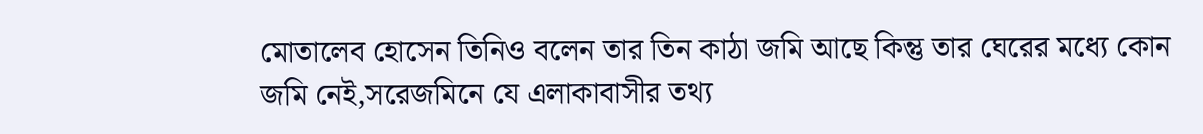মোতালেব হোসেন তিনিও বলেন তার তিন কাঠা জমি আছে কিন্তু তার ঘেরের মধ্যে কোন জমি নেই,সরেজমিনে যে এলাকাবাসীর তথ্য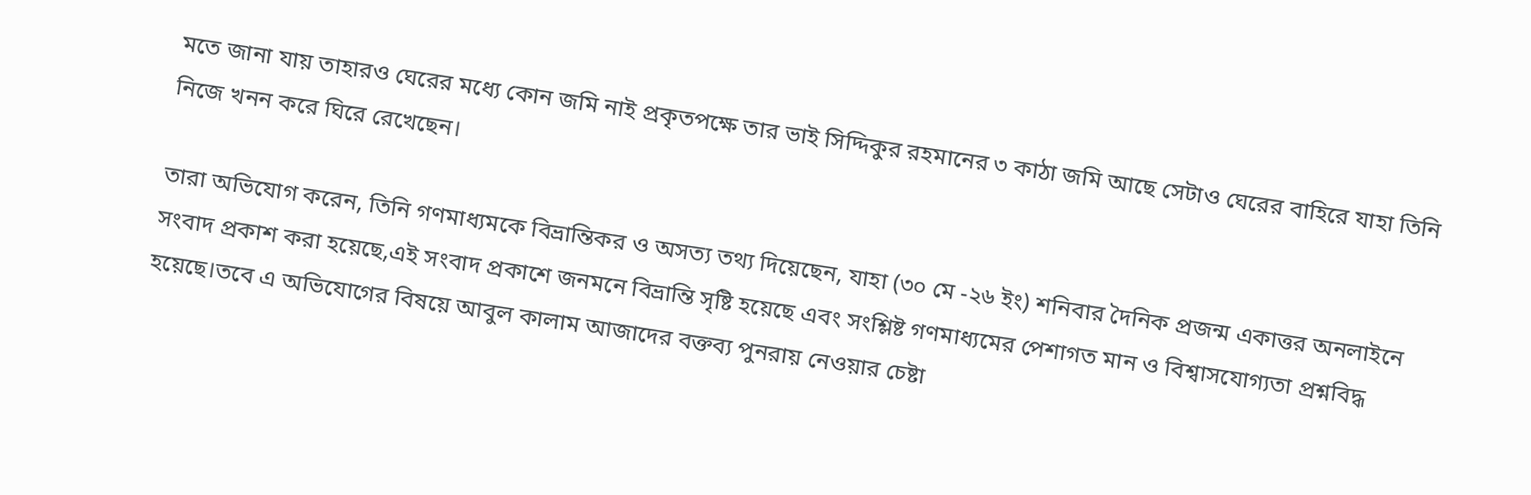মতে জানা যায় তাহারও ঘেরের মধ্যে কোন জমি নাই প্রকৃতপক্ষে তার ভাই সিদ্দিকুর রহমানের ৩ কাঠা জমি আছে সেটাও ঘেরের বাহিরে যাহা তিনি নিজে খনন করে ঘিরে রেখেছেন।

তারা অভিযোগ করেন, তিনি গণমাধ্যমকে বিভ্রান্তিকর ও অসত্য তথ্য দিয়েছেন, যাহা (৩০ মে -২৬ ইং) শনিবার দৈনিক প্রজন্ম একাত্তর অনলাইনে সংবাদ প্রকাশ করা হয়েছে,এই সংবাদ প্রকাশে জনমনে বিভ্রান্তি সৃষ্টি হয়েছে এবং সংশ্লিষ্ট গণমাধ্যমের পেশাগত মান ও বিশ্বাসযোগ্যতা প্রশ্নবিদ্ধ হয়েছে।তবে এ অভিযোগের বিষয়ে আবুল কালাম আজাদের বক্তব্য পুনরায় নেওয়ার চেষ্টা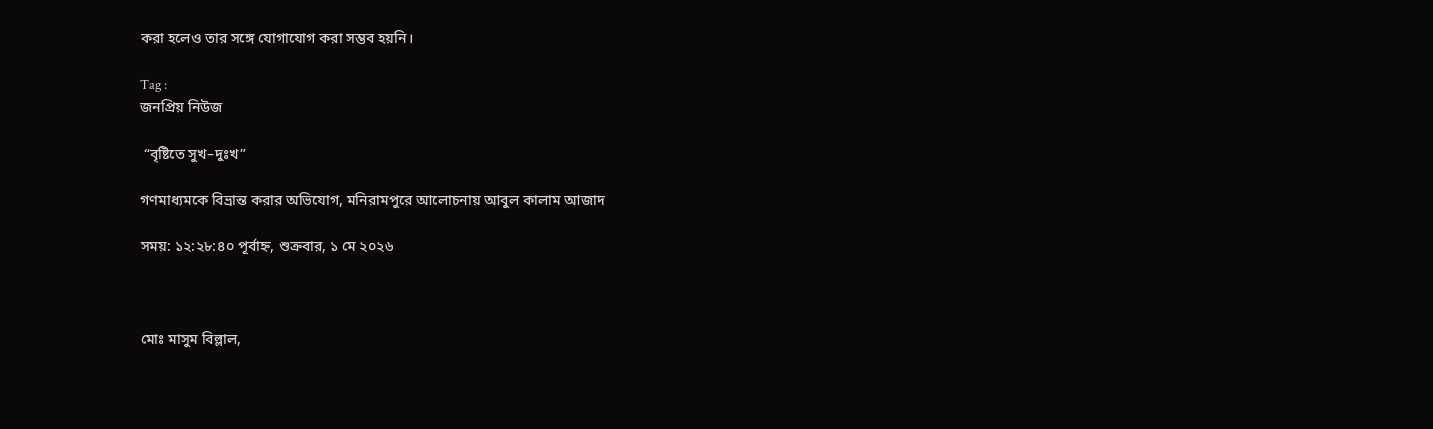করা হলেও তার সঙ্গে যোগাযোগ করা সম্ভব হয়নি।

Tag :
জনপ্রিয় নিউজ

 “বৃষ্টিতে সুখ–দুঃখ”

গণমাধ্যমকে বিভ্রান্ত করার অভিযোগ, মনিরামপুরে আলোচনায় আবুল কালাম আজাদ

সময়: ১২:২৮:৪০ পূর্বাহ্ন, শুক্রবার, ১ মে ২০২৬



মোঃ মাসুম বিল্লাল,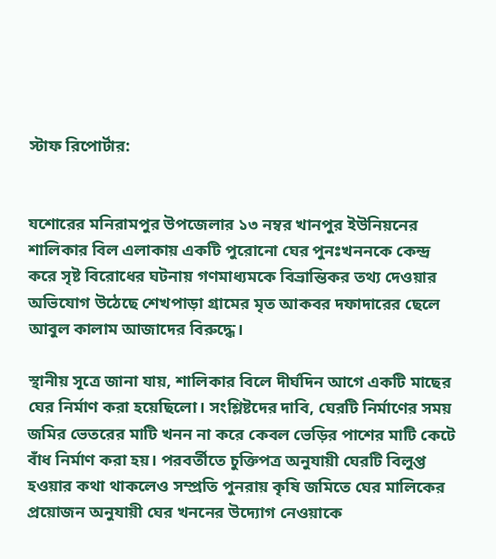স্টাফ রিপোর্টার:


যশোরের মনিরামপুর উপজেলার ১৩ নম্বর খানপুর ইউনিয়নের শালিকার বিল এলাকায় একটি পুরোনো ঘের পুনঃখননকে কেন্দ্র করে সৃষ্ট বিরোধের ঘটনায় গণমাধ্যমকে বিভ্রান্তিকর তথ্য দেওয়ার অভিযোগ উঠেছে শেখপাড়া গ্রামের মৃত আকবর দফাদারের ছেলে আবুল কালাম আজাদের বিরুদ্ধে।

স্থানীয় সূত্রে জানা যায়, শালিকার বিলে দীর্ঘদিন আগে একটি মাছের ঘের নির্মাণ করা হয়েছিলো। সংশ্লিষ্টদের দাবি, ঘেরটি নির্মাণের সময় জমির ভেতরের মাটি খনন না করে কেবল ভেড়ির পাশের মাটি কেটে বাঁধ নির্মাণ করা হয়। পরবর্তীতে চুক্তিপত্র অনুযায়ী ঘেরটি বিলুপ্ত হওয়ার কথা থাকলেও সম্প্রতি পুনরায় কৃষি জমিতে ঘের মালিকের প্রয়োজন অনুযায়ী ঘের খননের উদ্যোগ নেওয়াকে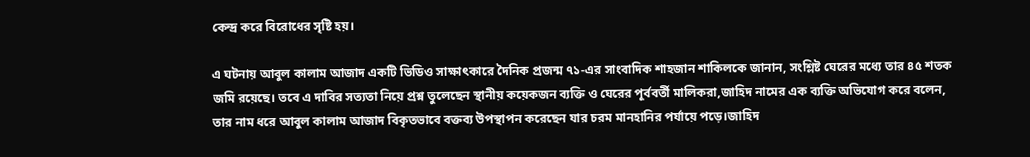কেন্দ্র করে বিরোধের সৃষ্টি হয়।

এ ঘটনায় আবুল কালাম আজাদ একটি ভিডিও সাক্ষাৎকারে দৈনিক প্রজন্ম ৭১-এর সাংবাদিক শাহজান শাকিলকে জানান, সংশ্লিষ্ট ঘেরের মধ্যে তার ৪৫ শতক জমি রয়েছে। তবে এ দাবির সত্যতা নিয়ে প্রশ্ন তুলেছেন স্থানীয় কয়েকজন ব্যক্তি ও ঘেরের পূর্ববর্তী মালিকরা,জাহিদ নামের এক ব্যক্তি অভিযোগ করে বলেন, তার নাম ধরে আবুল কালাম আজাদ বিকৃতভাবে বক্তব্য উপস্থাপন করেছেন যার চরম মানহানির পর্যায়ে পড়ে।জাহিদ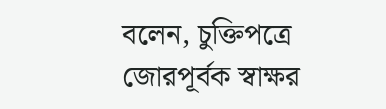বলেন, চুক্তিপত্রে জোরপূর্বক স্বাক্ষর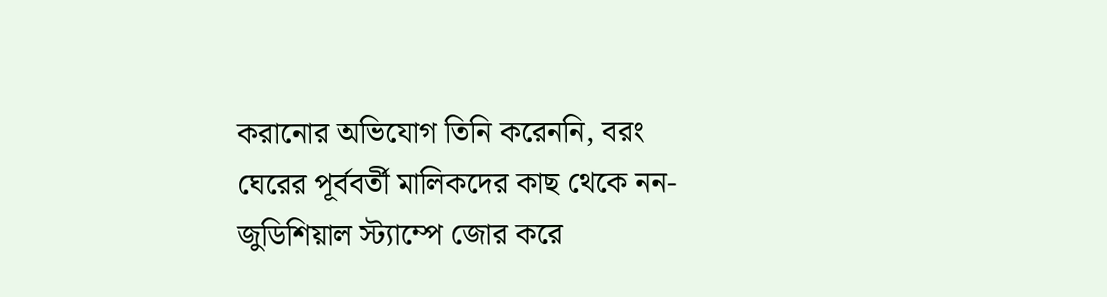করানোর অভিযোগ তিনি করেননি, বরং ঘেরের পূর্ববর্তী মালিকদের কাছ থেকে নন-জুডিশিয়াল স্ট্যাম্পে জোর করে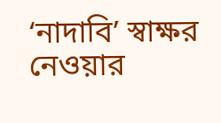‘নাদাবি’ স্বাক্ষর নেওয়ার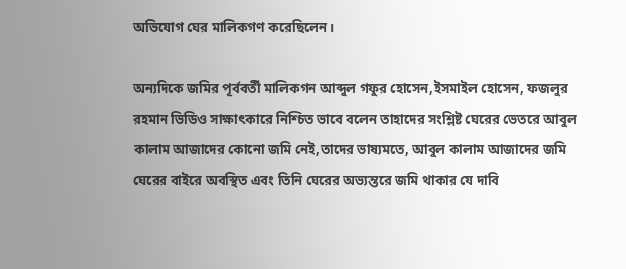অভিযোগ ঘের মালিকগণ করেছিলেন।

অন্যদিকে জমির পূর্ববর্তী মালিকগন আব্দুল গফুর হোসেন,ইসমাইল হোসেন, ফজলুর রহমান ভিডিও সাক্ষাৎকারে নিশ্চিত ভাবে বলেন তাহাদের সংশ্লিষ্ট ঘেরের ভেতরে আবুল কালাম আজাদের কোনো জমি নেই,তাদের ভাষ্যমতে, আবুল কালাম আজাদের জমি ঘেরের বাইরে অবস্থিত এবং তিনি ঘেরের অভ্যন্তরে জমি থাকার যে দাবি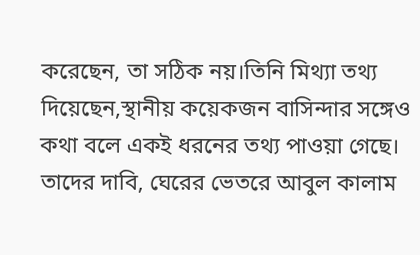করেছেন, তা সঠিক নয়।তিনি মিথ্যা তথ্য দিয়েছেন,স্থানীয় কয়েকজন বাসিন্দার সঙ্গেও কথা বলে একই ধরনের তথ্য পাওয়া গেছে। তাদের দাবি, ঘেরের ভেতরে আবুল কালাম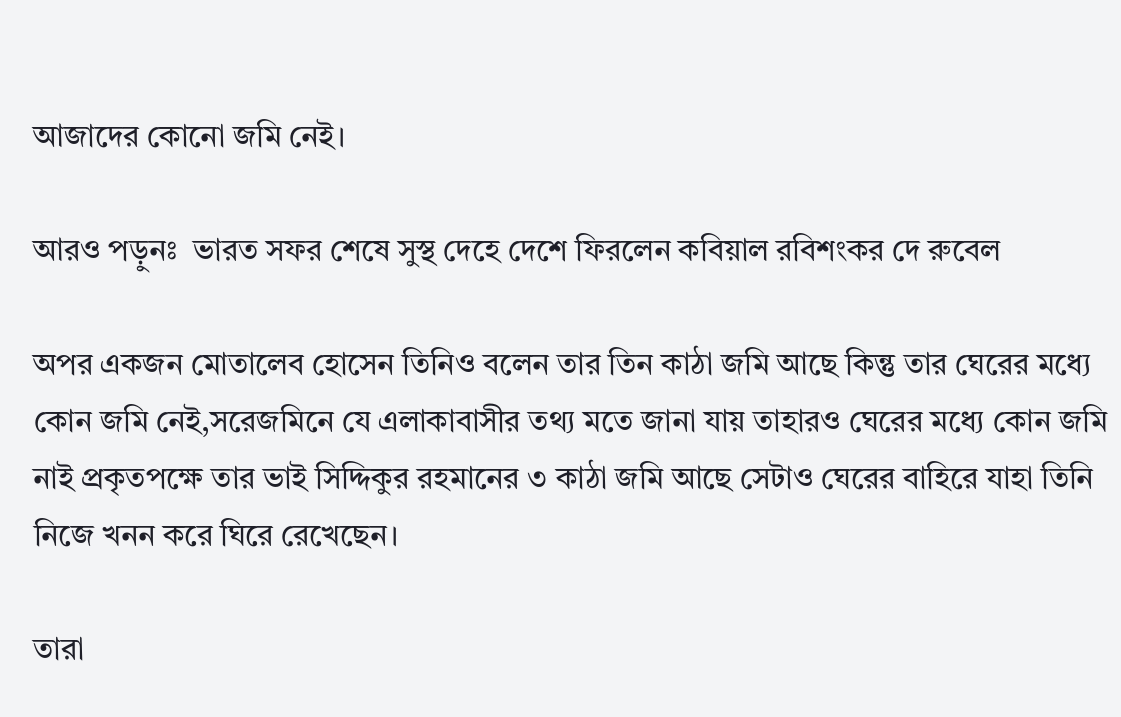আজাদের কোনো জমি নেই।

আরও পড়ুনঃ  ভারত সফর শেষে সুস্থ দেহে দেশে ফিরলেন কবিয়াল রবিশংকর দে রুবেল

অপর একজন মোতালেব হোসেন তিনিও বলেন তার তিন কাঠা জমি আছে কিন্তু তার ঘেরের মধ্যে কোন জমি নেই,সরেজমিনে যে এলাকাবাসীর তথ্য মতে জানা যায় তাহারও ঘেরের মধ্যে কোন জমি নাই প্রকৃতপক্ষে তার ভাই সিদ্দিকুর রহমানের ৩ কাঠা জমি আছে সেটাও ঘেরের বাহিরে যাহা তিনি নিজে খনন করে ঘিরে রেখেছেন।

তারা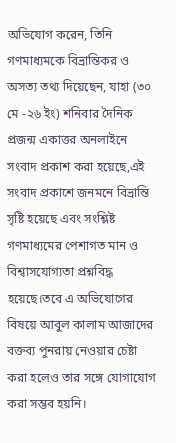অভিযোগ করেন, তিনি গণমাধ্যমকে বিভ্রান্তিকর ও অসত্য তথ্য দিয়েছেন, যাহা (৩০ মে -২৬ ইং) শনিবার দৈনিক প্রজন্ম একাত্তর অনলাইনে সংবাদ প্রকাশ করা হয়েছে,এই সংবাদ প্রকাশে জনমনে বিভ্রান্তি সৃষ্টি হয়েছে এবং সংশ্লিষ্ট গণমাধ্যমের পেশাগত মান ও বিশ্বাসযোগ্যতা প্রশ্নবিদ্ধ হয়েছে।তবে এ অভিযোগের বিষয়ে আবুল কালাম আজাদের বক্তব্য পুনরায় নেওয়ার চেষ্টা করা হলেও তার সঙ্গে যোগাযোগ করা সম্ভব হয়নি।